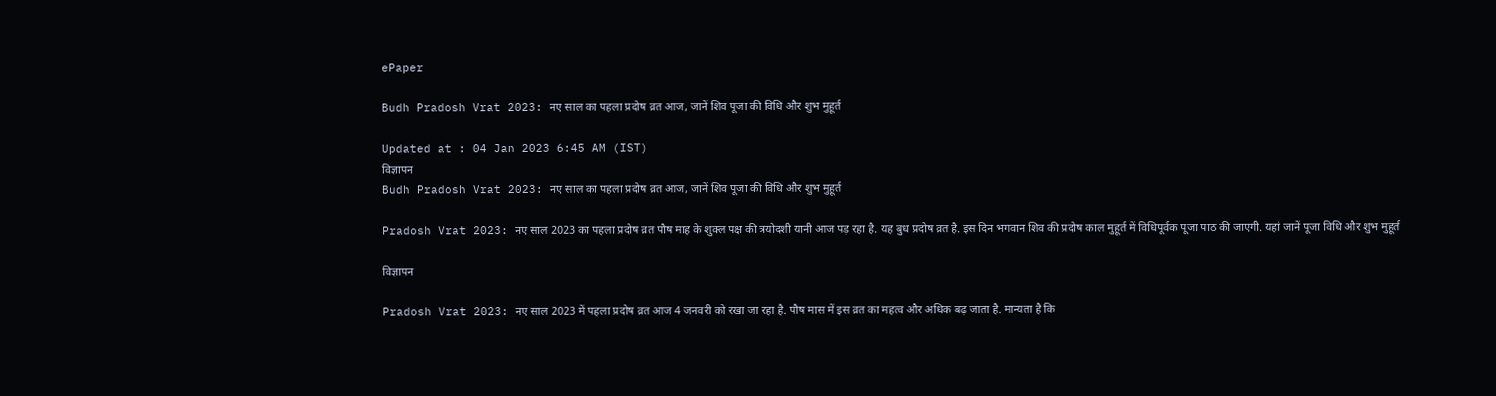ePaper

Budh Pradosh Vrat 2023: नए साल का पहला प्रदोष व्रत आज, जानें शिव पूजा की विधि और शुभ मुहूर्त

Updated at : 04 Jan 2023 6:45 AM (IST)
विज्ञापन
Budh Pradosh Vrat 2023: नए साल का पहला प्रदोष व्रत आज, जानें शिव पूजा की विधि और शुभ मुहूर्त

Pradosh Vrat 2023: नए साल 2023 का पहला प्रदोष व्रत पौष माह के शुक्ल पक्ष की त्रयोदशी यानी आज पड़ रहा है. यह बुध प्रदोष व्रत है. इस दिन भगवान शिव की प्रदोष काल मुहूर्त में विधिपूर्वक पूजा पाठ की जाएगी. यहां जानें पूजा विधि और शुभ मुहूर्त

विज्ञापन

Pradosh Vrat 2023: नए साल 2023 में पहला प्रदोष व्रत आज 4 जनवरी को रखा जा रहा है. पौष मास में इस व्रत का महत्व और अधिक बढ़ जाता है. मान्यता है कि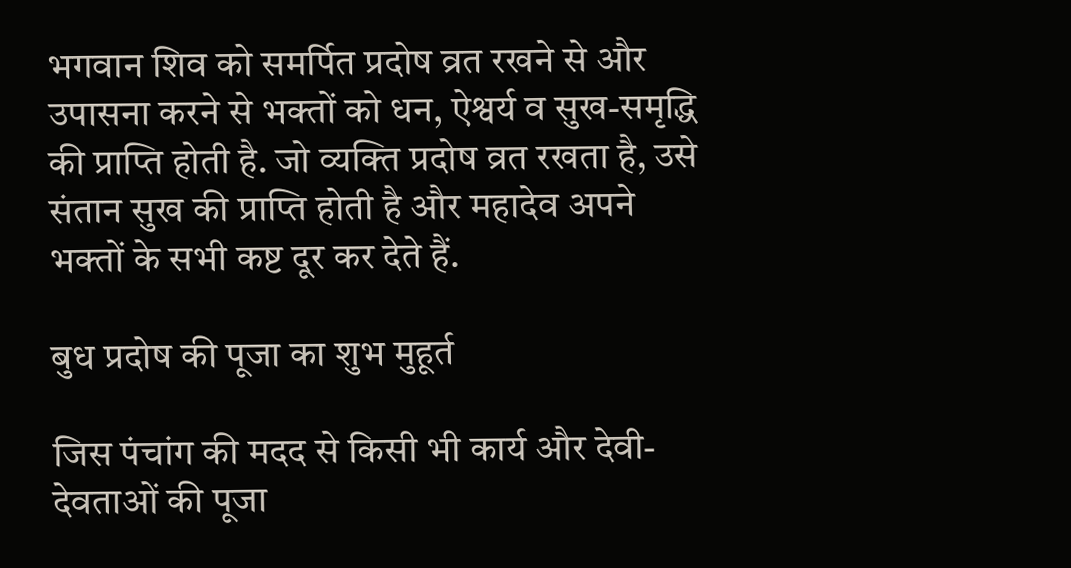भगवान शिव को समर्पित प्रदोष व्रत रखने से और उपासना करने से भक्तों को धन, ऐश्वर्य व सुख-समृद्धि की प्राप्ति होती है. जो व्यक्ति प्रदोष व्रत रखता है, उसे संतान सुख की प्राप्ति होती है और महादेव अपने भक्तों के सभी कष्ट दूर कर देते हैं.

बुध प्रदोष की पूजा का शुभ मुहूर्त

जिस पंचांग की मदद से किसी भी कार्य और देवी-देवताओं की पूजा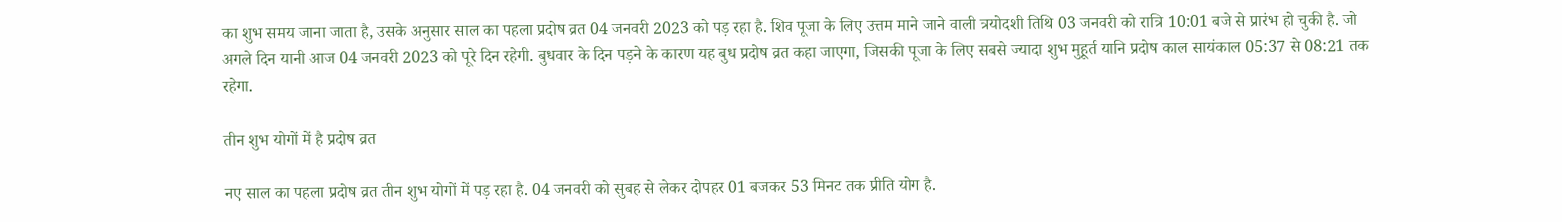का शुभ समय जाना जाता है, उसके अनुसार साल का पहला प्रदोष व्रत 04 जनवरी 2023 को पड़ रहा है. शिव पूजा के लिए उत्तम माने जाने वाली त्रयोदशी तिथि 03 जनवरी को रात्रि 10:01 बजे से प्रारंभ हो चुकी है. जो अगले दिन यानी आज 04 जनवरी 2023 को पूरे दिन रहेगी. बुधवार के दिन पड़ने के कारण यह बुध प्रदोष व्रत कहा जाएगा, जिसकी पूजा के लिए सबसे ज्यादा शुभ मुहूर्त यानि प्रदोष काल सायंकाल 05:37 से 08:21 तक रहेगा.

तीन शुभ योगों में है प्रदोष व्रत

नए साल का पहला प्रदोष व्रत तीन शुभ योगों में पड़ रहा है. 04 जनवरी को सुबह से लेकर दोपहर 01 बजकर 53 मिनट तक प्रीति योग है.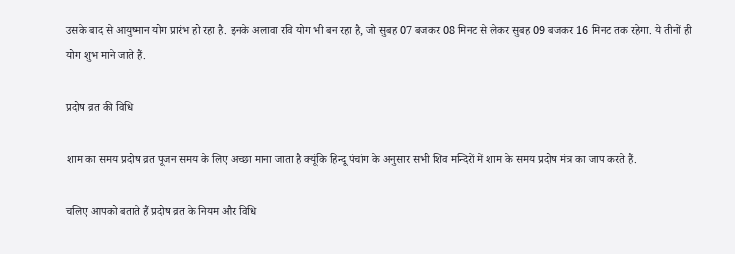उसके बाद से आयुष्मान योग प्रारंभ हो रहा है. इनके अलावा रवि योग भी बन रहा है, जो सुबह 07 बजकर 08 मिनट से लेकर सुबह 09 बजकर 16 मिनट तक रहेगा. ये तीनों ही योग शुभ माने जाते हैं.

प्रदोष व्रत की विधि

शाम का समय प्रदोष व्रत पूजन समय के लिए अच्छा माना जाता है क्यूंकि हिन्दू पंचांग के अनुसार सभी शिव मन्दिरों में शाम के समय प्रदोष मंत्र का जाप करते हैं.

चलिए आपको बताते हैं प्रदोष व्रत के नियम और विधि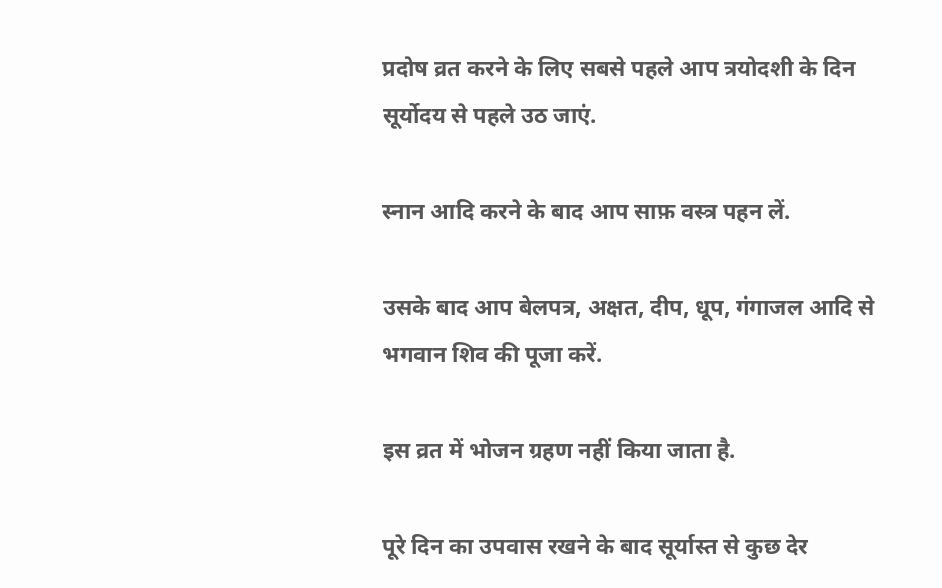प्रदोष व्रत करने के लिए सबसे पहले आप त्रयोदशी के दिन सूर्योदय से पहले उठ जाएं.

स्नान आदि करने के बाद आप साफ़ वस्त्र पहन लें.

उसके बाद आप बेलपत्र, अक्षत, दीप, धूप, गंगाजल आदि से भगवान शिव की पूजा करें.

इस व्रत में भोजन ग्रहण नहीं किया जाता है.

पूरे दिन का उपवास रखने के बाद सूर्यास्त से कुछ देर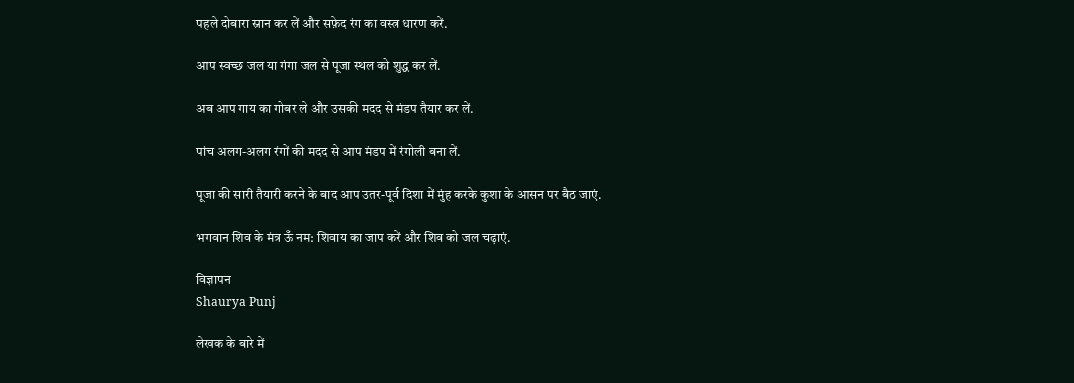पहले दोबारा स्नान कर लें और सफ़ेद रंग का वस्त्र धारण करें.

आप स्वच्छ जल या गंगा जल से पूजा स्थल को शुद्ध कर लें.

अब आप गाय का गोबर ले और उसकी मदद से मंडप तैयार कर लें.

पांच अलग-अलग रंगों की मदद से आप मंडप में रंगोली बना लें.

पूजा की सारी तैयारी करने के बाद आप उतर-पूर्व दिशा में मुंह करके कुशा के आसन पर बैठ जाएं.

भगवान शिव के मंत्र ऊँ नम: शिवाय का जाप करें और शिव को जल चढ़ाएं.

विज्ञापन
Shaurya Punj

लेखक के बारे में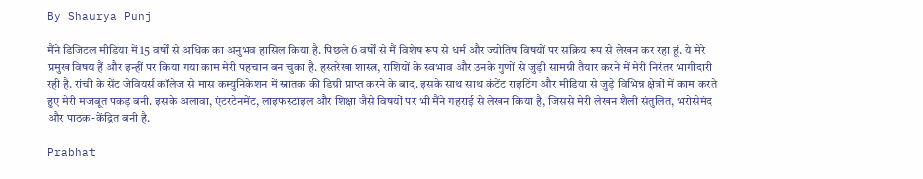By Shaurya Punj

मैंने डिजिटल मीडिया में 15 वर्षों से अधिक का अनुभव हासिल किया है. पिछले 6 वर्षों से मैं विशेष रूप से धर्म और ज्योतिष विषयों पर सक्रिय रूप से लेखन कर रहा हूं. ये मेरे प्रमुख विषय हैं और इन्हीं पर किया गया काम मेरी पहचान बन चुका है. हस्तरेखा शास्त्र, राशियों के स्वभाव और उनके गुणों से जुड़ी सामग्री तैयार करने में मेरी निरंतर भागीदारी रही है. रांची के सेंट जेवियर्स कॉलेज से मास कम्युनिकेशन में स्नातक की डिग्री प्राप्त करने के बाद. इसके साथ साथ कंटेंट राइटिंग और मीडिया से जुड़े विभिन्न क्षेत्रों में काम करते हुए मेरी मजबूत पकड़ बनी. इसके अलावा, एंटरटेनमेंट, लाइफस्टाइल और शिक्षा जैसे विषयों पर भी मैंने गहराई से लेखन किया है, जिससे मेरी लेखन शैली संतुलित, भरोसेमंद और पाठक-केंद्रित बनी है.

Prabhat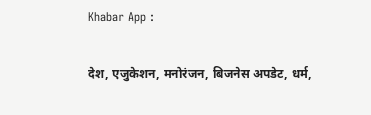Khabar App :

देश, एजुकेशन, मनोरंजन, बिजनेस अपडेट, धर्म,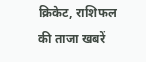क्रिकेट, राशिफल की ताजा खबरें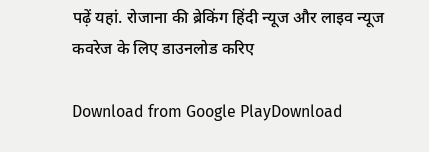पढ़ें यहां. रोजाना की ब्रेकिंग हिंदी न्यूज और लाइव न्यूज कवरेज के लिए डाउनलोड करिए

Download from Google PlayDownload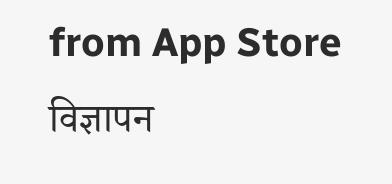from App Store
विज्ञापन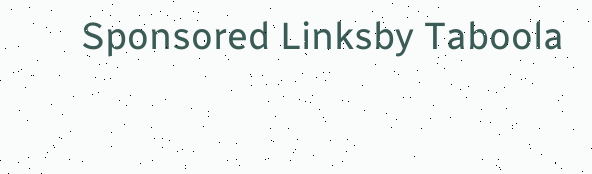Sponsored Linksby Taboola